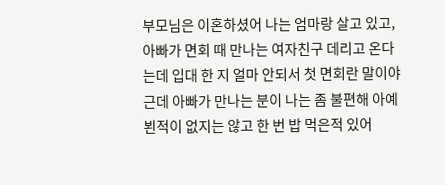부모님은 이혼하셨어 나는 엄마랑 살고 있고, 아빠가 면회 때 만나는 여자친구 데리고 온다는데 입대 한 지 얼마 안되서 첫 면회란 말이야 근데 아빠가 만나는 분이 나는 좀 불편해 아예 뵌적이 없지는 않고 한 번 밥 먹은적 있어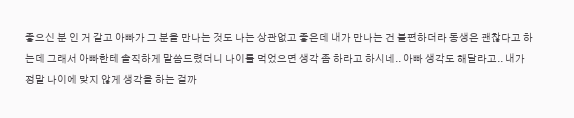좋으신 분 인 거 같고 아빠가 그 분을 만나는 것도 나는 상관없고 좋은데 내가 만나는 건 불편하더라 동생은 괜찮다고 하는데 그래서 아빠한테 솔직하게 말씀드렸더니 나이를 먹었으면 생각 좀 하라고 하시네.. 아빠 생각도 해달라고.. 내가 정말 나이에 맞지 않게 생각을 하는 걸까